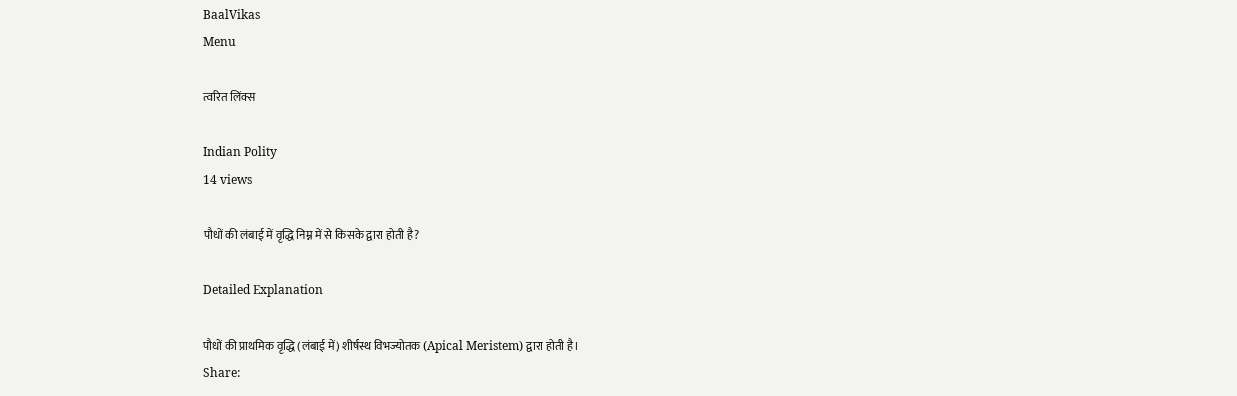BaalVikas
Menu

त्वरित लिंक्स

Indian Polity
14 views

पौधों की लंबाई में वृद्धि निम्न में से किसके द्वारा होती है?

Detailed Explanation

पौधों की प्राथमिक वृद्धि (लंबाई में) शीर्षस्थ विभज्योतक (Apical Meristem) द्वारा होती है।
Share: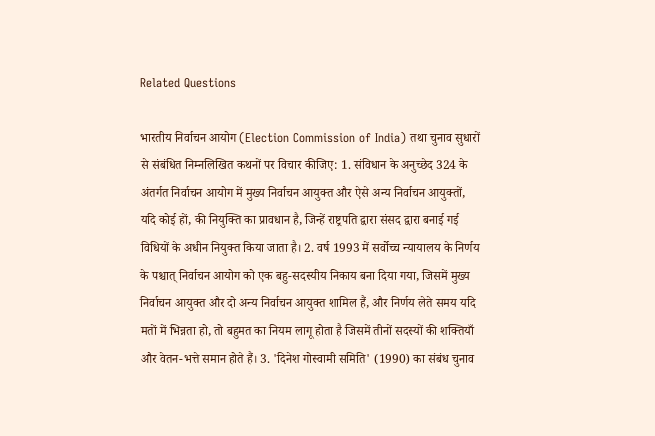Related Questions

भारतीय निर्वाचन आयोग (Election Commission of India) तथा चुनाव सुधारों से संबंधित निम्नलिखित कथनों पर विचार कीजिए: 1. संविधान के अनुच्छेद 324 के अंतर्गत निर्वाचन आयोग में मुख्य निर्वाचन आयुक्त और ऐसे अन्य निर्वाचन आयुक्तों, यदि कोई हों, की नियुक्ति का प्रावधान है, जिन्हें राष्ट्रपति द्वारा संसद द्वारा बनाई गई विधियों के अधीन नियुक्त किया जाता है। 2. वर्ष 1993 में सर्वोच्च न्यायालय के निर्णय के पश्चात् निर्वाचन आयोग को एक बहु-सदस्यीय निकाय बना दिया गया, जिसमें मुख्य निर्वाचन आयुक्त और दो अन्य निर्वाचन आयुक्त शामिल हैं, और निर्णय लेते समय यदि मतों में भिन्नता हो, तो बहुमत का नियम लागू होता है जिसमें तीनों सदस्यों की शक्तियाँ और वेतन-भत्ते समान होते हैं। 3. 'दिनेश गोस्वामी समिति' (1990) का संबंध चुनाव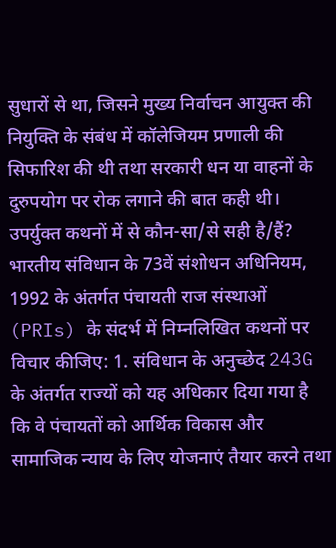सुधारों से था, जिसने मुख्य निर्वाचन आयुक्त की नियुक्ति के संबंध में कॉलेजियम प्रणाली की सिफारिश की थी तथा सरकारी धन या वाहनों के दुरुपयोग पर रोक लगाने की बात कही थी। उपर्युक्त कथनों में से कौन-सा/से सही है/हैं? भारतीय संविधान के 73वें संशोधन अधिनियम, 1992 के अंतर्गत पंचायती राज संस्थाओं (PRIs) के संदर्भ में निम्नलिखित कथनों पर विचार कीजिए: 1. संविधान के अनुच्छेद 243G के अंतर्गत राज्यों को यह अधिकार दिया गया है कि वे पंचायतों को आर्थिक विकास और सामाजिक न्याय के लिए योजनाएं तैयार करने तथा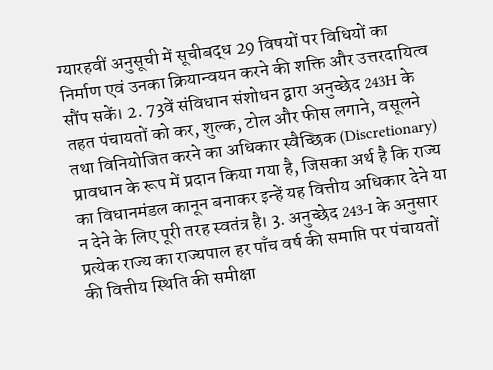ग्यारहवीं अनुसूची में सूचीबद्ध 29 विषयों पर विधियों का निर्माण एवं उनका क्रियान्वयन करने की शक्ति और उत्तरदायित्व सौंप सकें। 2. 73वें संविधान संशोधन द्वारा अनुच्छेद 243H के तहत पंचायतों को कर, शुल्क, टोल और फीस लगाने, वसूलने तथा विनियोजित करने का अधिकार स्वैच्छिक (Discretionary) प्रावधान के रूप में प्रदान किया गया है, जिसका अर्थ है कि राज्य का विधानमंडल कानून बनाकर इन्हें यह वित्तीय अधिकार देने या न देने के लिए पूरी तरह स्वतंत्र है। 3. अनुच्छेद 243-I के अनुसार प्रत्येक राज्य का राज्यपाल हर पाँच वर्ष की समाप्ति पर पंचायतों की वित्तीय स्थिति की समीक्षा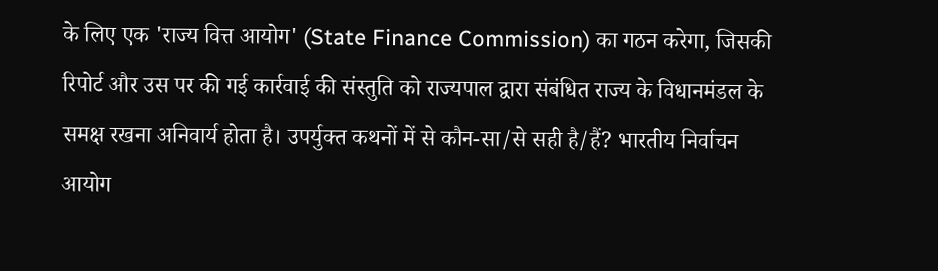के लिए एक 'राज्य वित्त आयोग' (State Finance Commission) का गठन करेगा, जिसकी रिपोर्ट और उस पर की गई कार्रवाई की संस्तुति को राज्यपाल द्वारा संबंधित राज्य के विधानमंडल के समक्ष रखना अनिवार्य होता है। उपर्युक्त कथनों में से कौन-सा/से सही है/हैं? भारतीय निर्वाचन आयोग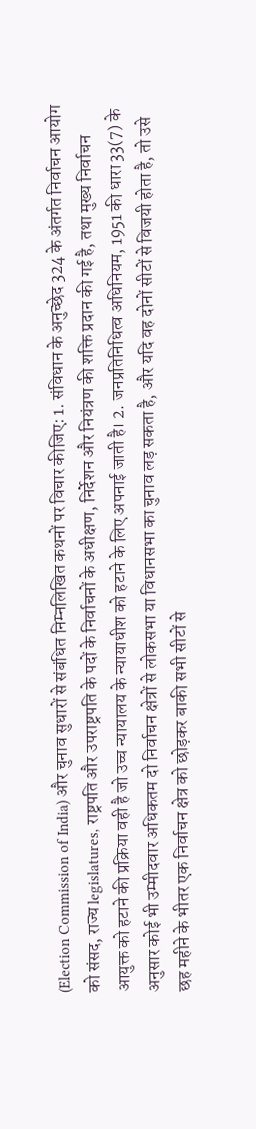(Election Commission of India) और चुनाव सुधारों से संबंधित निम्नलिखित कथनों पर विचार कीजिए: 1. संविधान के अनुच्छेद 324 के अंतर्गत निर्वाचन आयोग को संसद, राज्य legislatures, राष्ट्रपति और उपराष्ट्रपति के पदों के निर्वाचनों के अधीक्षण, निर्देशन और नियंत्रण की शक्ति प्रदान की गई है, तथा मुख्य निर्वाचन आयुक्त को हटाने की प्रक्रिया वही है जो उच्च न्यायालय के न्यायाधीश को हटाने के लिए अपनाई जाती है। 2. जनप्रतिनिधित्व अधिनियम, 1951 की धारा 33(7) के अनुसार कोई भी उम्मीदवार अधिकतम दो निर्वाचन क्षेत्रों से लोकसभा या विधानसभा का चुनाव लड़ सकता है, और यदि वह दोनों सीटों से विजयी होता है, तो उसे छह महीने के भीतर एक निर्वाचन क्षेत्र को छोड़कर बाकी सभी सीटों से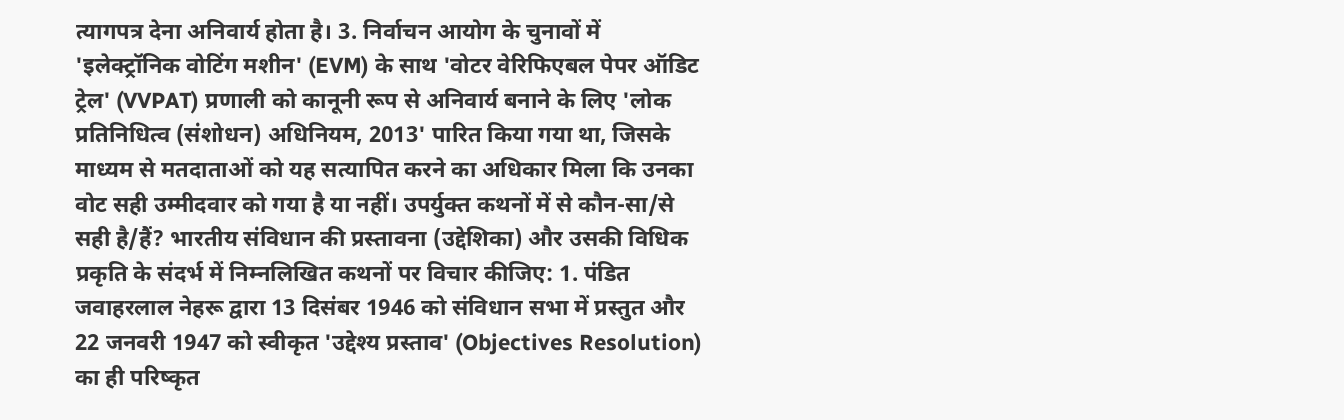त्यागपत्र देना अनिवार्य होता है। 3. निर्वाचन आयोग के चुनावों में 'इलेक्ट्रॉनिक वोटिंग मशीन' (EVM) के साथ 'वोटर वेरिफिएबल पेपर ऑडिट ट्रेल' (VVPAT) प्रणाली को कानूनी रूप से अनिवार्य बनाने के लिए 'लोक प्रतिनिधित्व (संशोधन) अधिनियम, 2013' पारित किया गया था, जिसके माध्यम से मतदाताओं को यह सत्यापित करने का अधिकार मिला कि उनका वोट सही उम्मीदवार को गया है या नहीं। उपर्युक्त कथनों में से कौन-सा/से सही है/हैं? भारतीय संविधान की प्रस्तावना (उद्देशिका) और उसकी विधिक प्रकृति के संदर्भ में निम्नलिखित कथनों पर विचार कीजिए: 1. पंडित जवाहरलाल नेहरू द्वारा 13 दिसंबर 1946 को संविधान सभा में प्रस्तुत और 22 जनवरी 1947 को स्वीकृत 'उद्देश्य प्रस्ताव' (Objectives Resolution) का ही परिष्कृत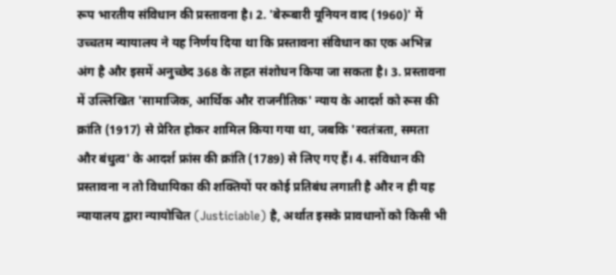रूप भारतीय संविधान की प्रस्तावना है। 2. 'बेरूबारी यूनियन वाद (1960)' में उच्चतम न्यायालय ने यह निर्णय दिया था कि प्रस्तावना संविधान का एक अभिन्न अंग है और इसमें अनुच्छेद 368 के तहत संशोधन किया जा सकता है। 3. प्रस्तावना में उल्लिखित 'सामाजिक, आर्थिक और राजनीतिक' न्याय के आदर्श को रूस की क्रांति (1917) से प्रेरित होकर शामिल किया गया था, जबकि 'स्वतंत्रता, समता और बंधुत्व' के आदर्श फ्रांस की क्रांति (1789) से लिए गए हैं। 4. संविधान की प्रस्तावना न तो विधायिका की शक्तियों पर कोई प्रतिबंध लगाती है और न ही यह न्यायालय द्वारा न्यायोचित (Justiciable) है, अर्थात इसके प्रावधानों को किसी भी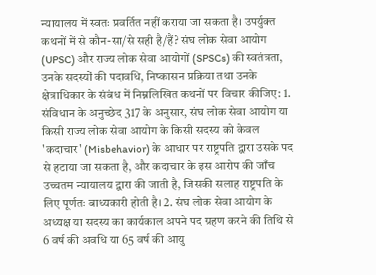न्यायालय में स्वतः प्रवर्तित नहीं कराया जा सकता है। उपर्युक्त कथनों में से कौन-सा/से सही है/हैं? संघ लोक सेवा आयोग (UPSC) और राज्य लोक सेवा आयोगों (SPSCs) की स्वतंत्रता, उनके सदस्यों की पदावधि, निष्कासन प्रक्रिया तथा उनके क्षेत्राधिकार के संबंध में निम्नलिखित कथनों पर विचार कीजिए: 1. संविधान के अनुच्छेद 317 के अनुसार, संघ लोक सेवा आयोग या किसी राज्य लोक सेवा आयोग के किसी सदस्य को केवल 'कदाचार' (Misbehavior) के आधार पर राष्ट्रपति द्वारा उसके पद से हटाया जा सकता है, और कदाचार के इस आरोप की जाँच उच्चतम न्यायालय द्वारा की जाती है, जिसकी सलाह राष्ट्रपति के लिए पूर्णतः बाध्यकारी होती है। 2. संघ लोक सेवा आयोग के अध्यक्ष या सदस्य का कार्यकाल अपने पद ग्रहण करने की तिथि से 6 वर्ष की अवधि या 65 वर्ष की आयु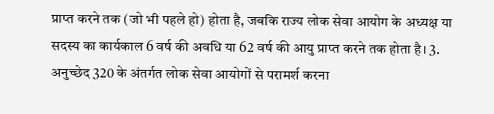प्राप्त करने तक (जो भी पहले हो) होता है, जबकि राज्य लोक सेवा आयोग के अध्यक्ष या सदस्य का कार्यकाल 6 वर्ष की अवधि या 62 वर्ष की आयु प्राप्त करने तक होता है। 3. अनुच्छेद 320 के अंतर्गत लोक सेवा आयोगों से परामर्श करना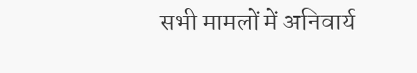सभी मामलों में अनिवार्य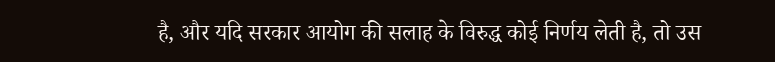है, और यदि सरकार आयोग की सलाह के विरुद्ध कोई निर्णय लेती है, तो उस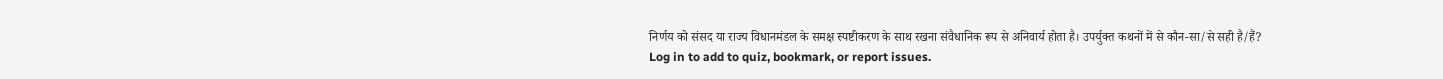निर्णय को संसद या राज्य विधानमंडल के समक्ष स्पष्टीकरण के साथ रखना संवैधानिक रूप से अनिवार्य होता है। उपर्युक्त कथनों में से कौन-सा/से सही है/हैं?
Log in to add to quiz, bookmark, or report issues.